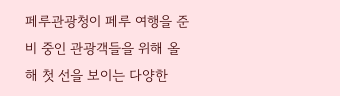페루관광청이 페루 여행을 준비 중인 관광객들을 위해 올해 첫 선을 보이는 다양한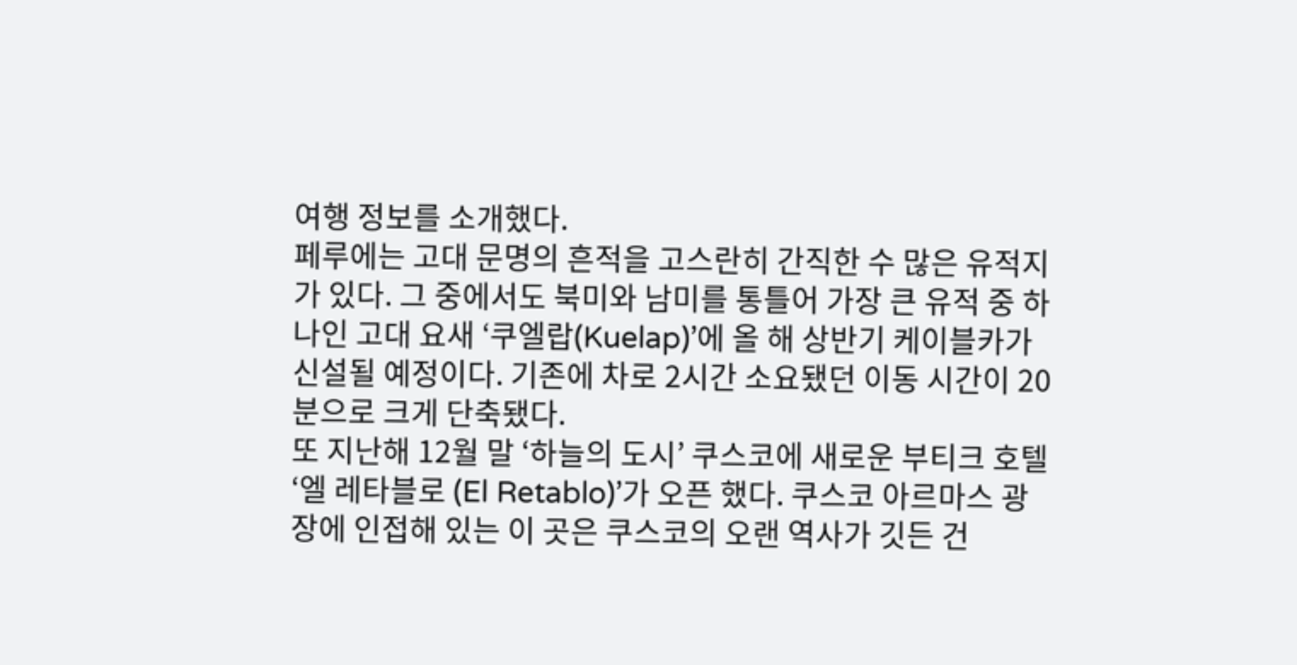여행 정보를 소개했다.
페루에는 고대 문명의 흔적을 고스란히 간직한 수 많은 유적지가 있다. 그 중에서도 북미와 남미를 통틀어 가장 큰 유적 중 하나인 고대 요새 ‘쿠엘랍(Kuelap)’에 올 해 상반기 케이블카가 신설될 예정이다. 기존에 차로 2시간 소요됐던 이동 시간이 20분으로 크게 단축됐다.
또 지난해 12월 말 ‘하늘의 도시’ 쿠스코에 새로운 부티크 호텔 ‘엘 레타블로 (El Retablo)’가 오픈 했다. 쿠스코 아르마스 광장에 인접해 있는 이 곳은 쿠스코의 오랜 역사가 깃든 건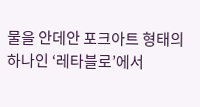물을 안데안 포크아트 형태의 하나인 ‘레타블로’에서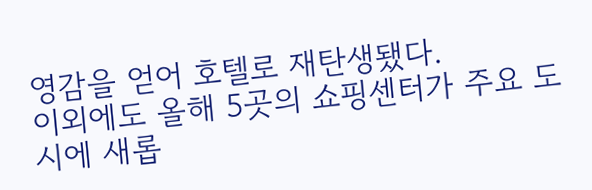영감을 얻어 호텔로 재탄생됐다.
이외에도 올해 5곳의 쇼핑센터가 주요 도시에 새롭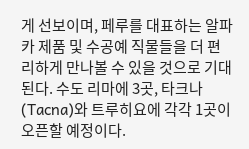게 선보이며, 페루를 대표하는 알파카 제품 및 수공예 직물들을 더 편리하게 만나볼 수 있을 것으로 기대된다. 수도 리마에 3곳, 타크나(Tacna)와 트루히요에 각각 1곳이 오픈할 예정이다.